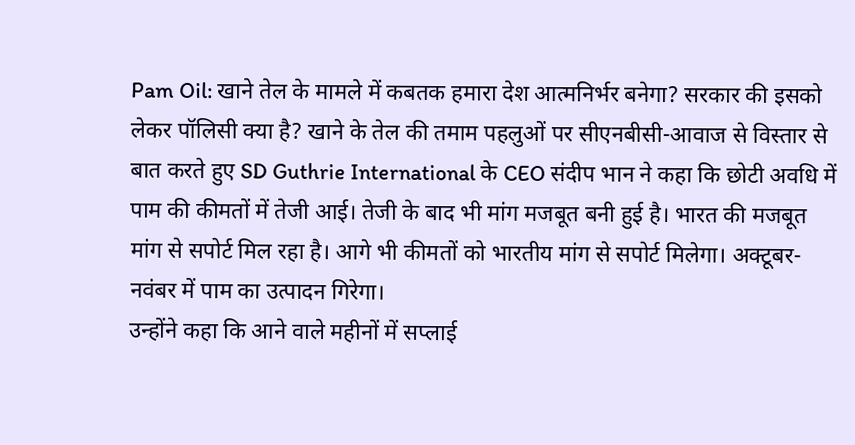Pam Oil: खाने तेल के मामले में कबतक हमारा देश आत्मनिर्भर बनेगा? सरकार की इसको लेकर पॉलिसी क्या है? खाने के तेल की तमाम पहलुओं पर सीएनबीसी-आवाज से विस्तार से बात करते हुए SD Guthrie International के CEO संदीप भान ने कहा कि छोटी अवधि में पाम की कीमतों में तेजी आई। तेजी के बाद भी मांग मजबूत बनी हुई है। भारत की मजबूत मांग से सपोर्ट मिल रहा है। आगे भी कीमतों को भारतीय मांग से सपोर्ट मिलेगा। अक्टूबर-नवंबर में पाम का उत्पादन गिरेगा।
उन्होंने कहा कि आने वाले महीनों में सप्लाई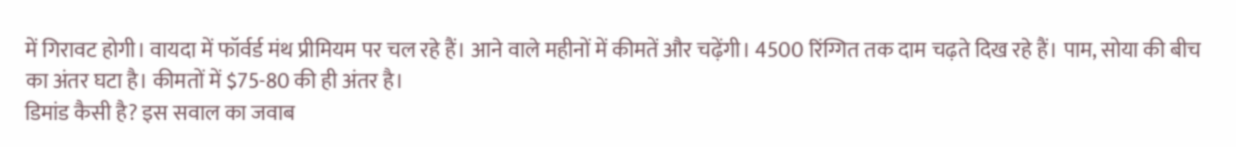में गिरावट होगी। वायदा में फॉर्वर्ड मंथ प्रीमियम पर चल रहे हैं। आने वाले महीनों में कीमतें और चढ़ेंगी। 4500 रिंग्गित तक दाम चढ़ते दिख रहे हैं। पाम, सोया की बीच का अंतर घटा है। कीमतों में $75-80 की ही अंतर है।
डिमांड कैसी है? इस सवाल का जवाब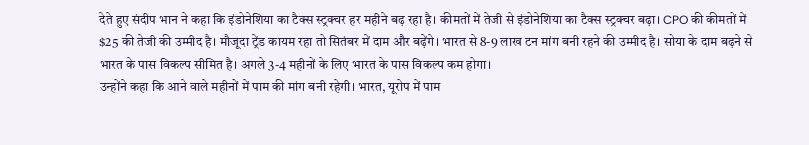देते हुए संदीप भान ने कहा कि इंडोनेशिया का टैक्स स्ट्रक्चर हर महीने बढ़ रहा है। कीमतों में तेजी से इंडोनेशिया का टैक्स स्ट्रक्चर बढ़ा। CPO की कीमतों में $25 की तेजी की उम्मीद है। मौजूदा ट्रेंड कायम रहा तो सितंबर में दाम और बढ़ेंगे। भारत से 8-9 लाख टन मांग बनी रहने की उम्मीद है। सोया के दाम बढ़ने से भारत के पास विकल्प सीमित है। अगले 3-4 महीनों के लिए भारत के पास विकल्प कम होगा।
उन्होंने कहा कि आने वाले महीनों में पाम की मांग बनी रहेगी। भारत, यूरोप में पाम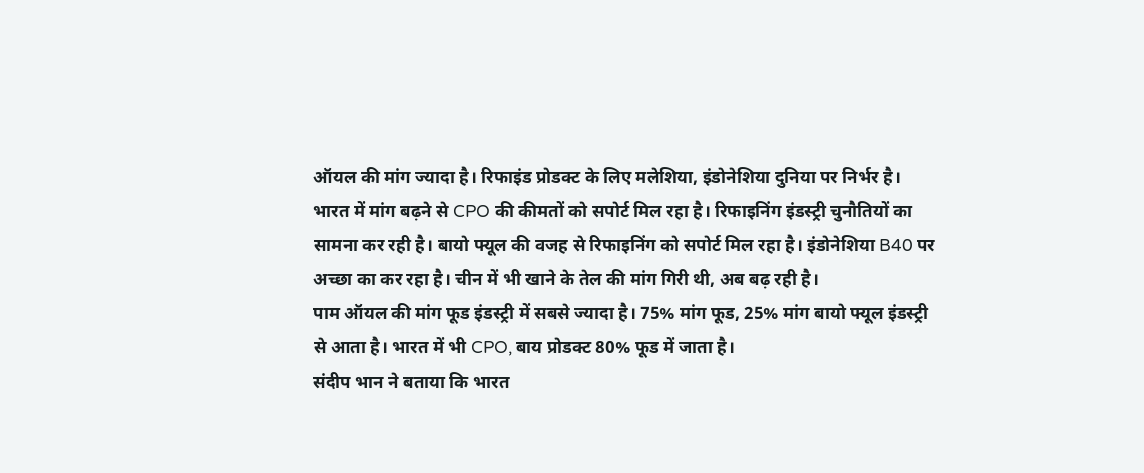ऑयल की मांग ज्यादा है। रिफाइंड प्रोडक्ट के लिए मलेशिया, इंडोनेशिया दुनिया पर निर्भर है। भारत में मांग बढ़ने से CPO की कीमतों को सपोर्ट मिल रहा है। रिफाइनिंग इंडस्ट्री चुनौतियों का सामना कर रही है। बायो फ्यूल की वजह से रिफाइनिंग को सपोर्ट मिल रहा है। इंडोनेशिया B40 पर अच्छा का कर रहा है। चीन में भी खाने के तेल की मांग गिरी थी, अब बढ़ रही है।
पाम ऑयल की मांग फूड इंडस्ट्री में सबसे ज्यादा है। 75% मांग फूड, 25% मांग बायो फ्यूल इंडस्ट्री से आता है। भारत में भी CPO, बाय प्रोडक्ट 80% फूड में जाता है।
संदीप भान ने बताया कि भारत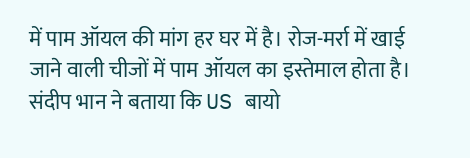में पाम ऑयल की मांग हर घर में है। रोज-मर्रा में खाई जाने वाली चीजों में पाम ऑयल का इस्तेमाल होता है।
संदीप भान ने बताया कि US बायो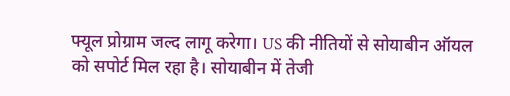फ्यूल प्रोग्राम जल्द लागू करेगा। US की नीतियों से सोयाबीन ऑयल को सपोर्ट मिल रहा है। सोयाबीन में तेजी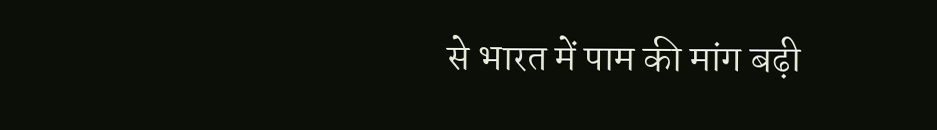से भारत में पाम की मांग बढ़ी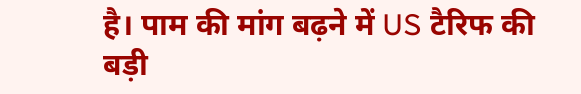है। पाम की मांग बढ़ने में US टैरिफ की बड़ी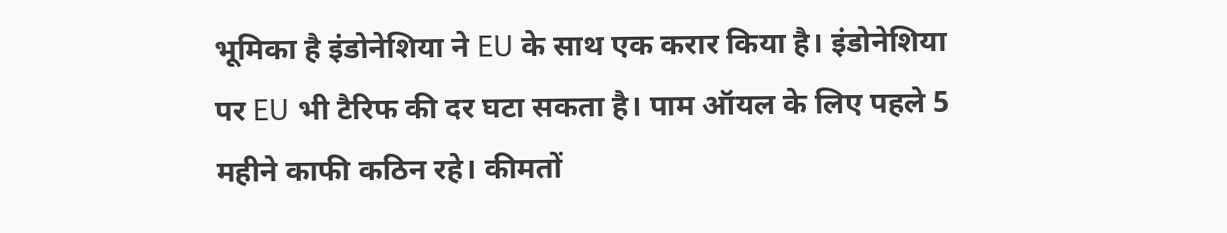भूमिका है इंडोनेशिया ने EU के साथ एक करार किया है। इंडोनेशिया पर EU भी टैरिफ की दर घटा सकता है। पाम ऑयल के लिए पहले 5 महीने काफी कठिन रहे। कीमतों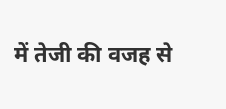में तेजी की वजह से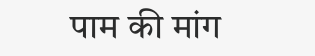पाम की मांग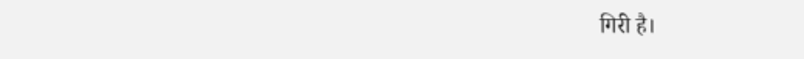गिरी है।